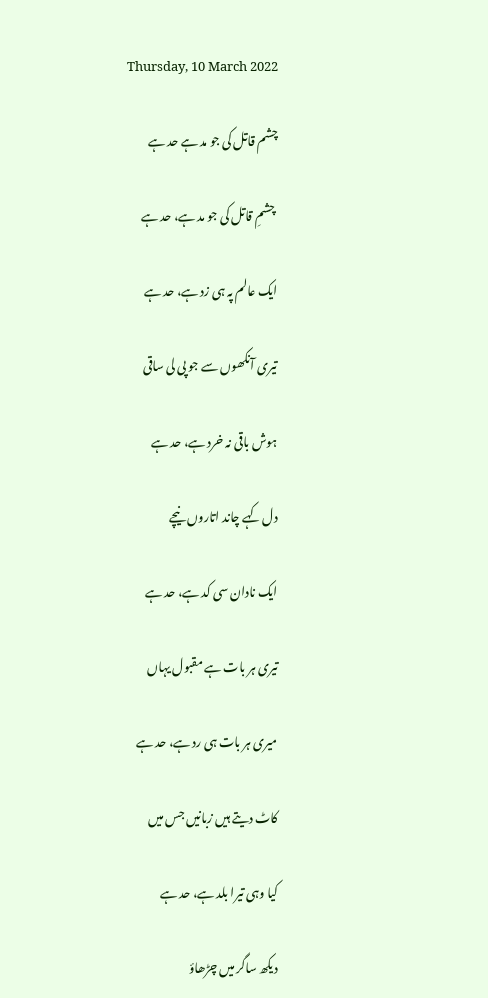Thursday, 10 March 2022

چشم قاتل کی جو مد ہے حد ہے

 چشمِ قاتل کی جو مد ہے، حد ہے

ایک عالم پہ ہی زد ہے، حد ہے

تیری آنکھوں سے جو پی لی ساقی

ہوش باقی نہ خرد ہے، حد ہے

دل کہے چاند اتاروں نیچے

ایک نادان سی کد ہے، حد ہے

تیری ہر بات ہے مقبول یہاں

میری ہر بات ہی رد ہے، حد ہے

کاٹ دیتے ہیں زبانیں جس میں

کیا وہی تیرا بلد ہے، حد ہے

دیکھ ساگر میں چڑھاؤ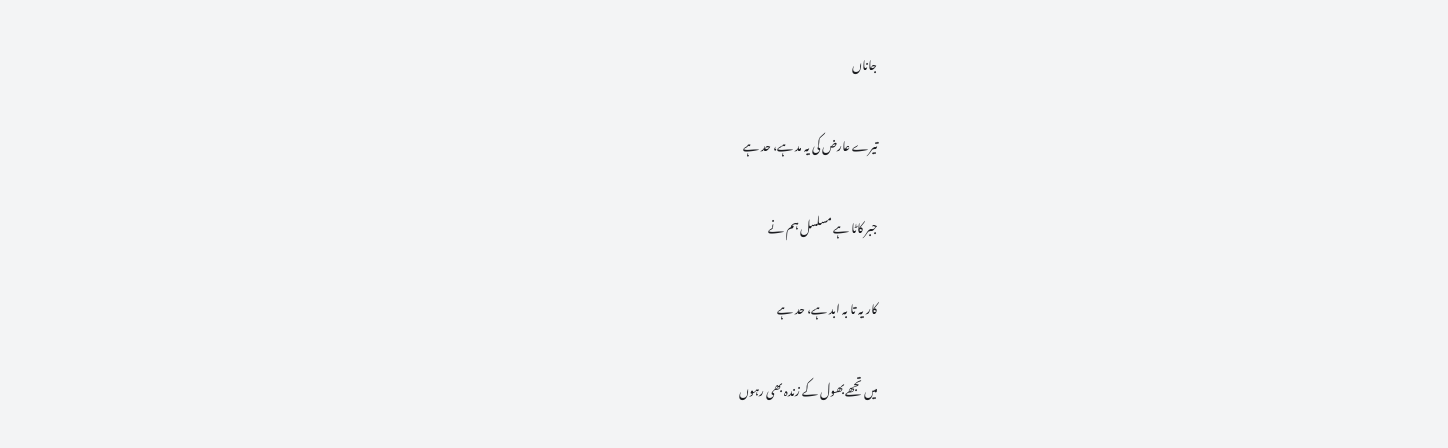جاناں

تیرے عارض کی یہ مد ہے، حد ہے

جبر کاٹا ہے مسلسل ہم نے

کار یہ تا بہ ابد ہے، حد ہے

میں تجھے بھول کے زندہ بھی رہوں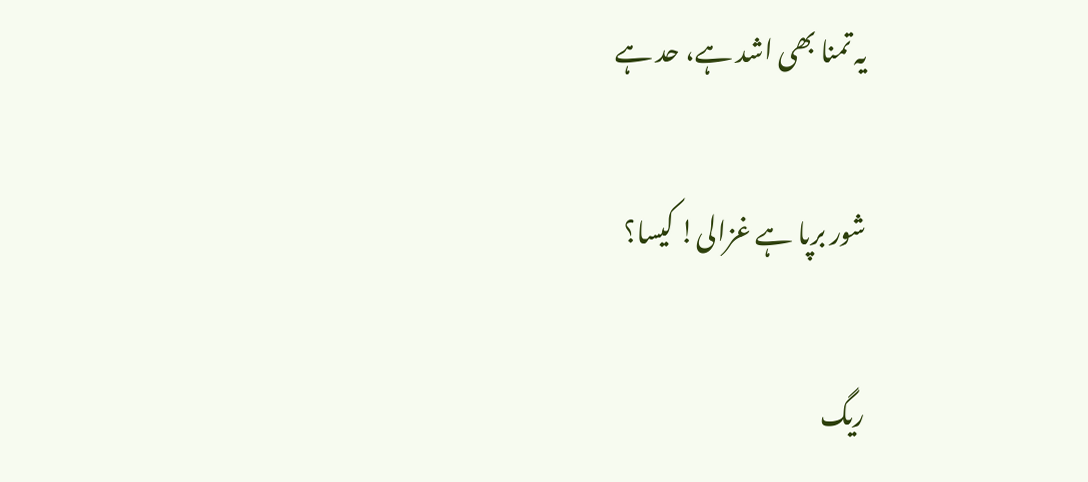یہ تمنا بھی اشد ہے، حد ہے

شور برپا ہے غزالی! کیسا؟

ریگ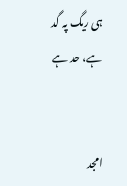ہی ریگ پہ گد ہے، حد ہے


امجد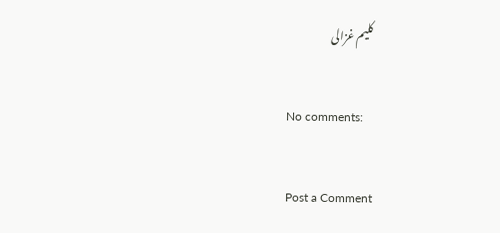کلیم غزالی

No comments:

Post a Comment